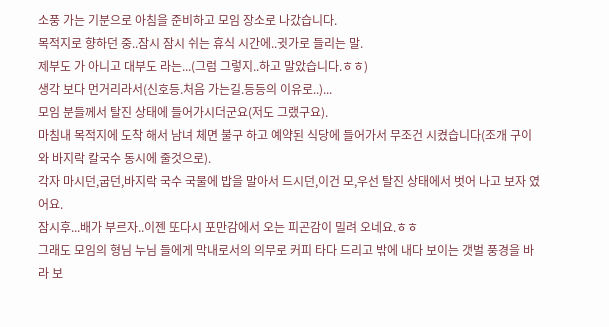소풍 가는 기분으로 아침을 준비하고 모임 장소로 나갔습니다.
목적지로 향하던 중..잠시 잠시 쉬는 휴식 시간에..귓가로 들리는 말.
제부도 가 아니고 대부도 라는...(그럼 그렇지..하고 말았습니다.ㅎㅎ)
생각 보다 먼거리라서(신호등.처음 가는길.등등의 이유로..)...
모임 분들께서 탈진 상태에 들어가시더군요(저도 그랬구요).
마침내 목적지에 도착 해서 남녀 체면 불구 하고 예약된 식당에 들어가서 무조건 시켰습니다(조개 구이 와 바지락 칼국수 동시에 줄것으로).
각자 마시던,굽던,바지락 국수 국물에 밥을 말아서 드시던,이건 모,우선 탈진 상태에서 벗어 나고 보자 였어요.
잠시후...배가 부르자..이젠 또다시 포만감에서 오는 피곤감이 밀려 오네요.ㅎㅎ
그래도 모임의 형님 누님 들에게 막내로서의 의무로 커피 타다 드리고 밖에 내다 보이는 갯벌 풍경을 바라 보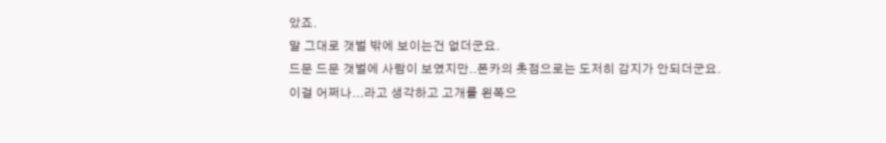았죠.
말 그대로 갯벌 밖에 보이는건 없더군요.
드문 드문 갯벌에 사람이 보였지만..폰카의 촛점으로는 도저히 감지가 안되더군요.
이걸 어쩌나...라고 생각하고 고개를 왼쪽으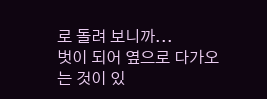로 돌려 보니까...
벗이 되어 옆으로 다가오는 것이 있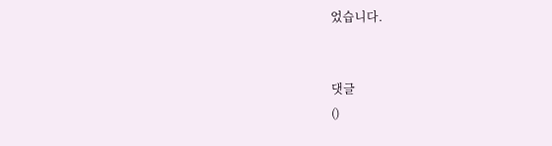었습니다.


댓글
()